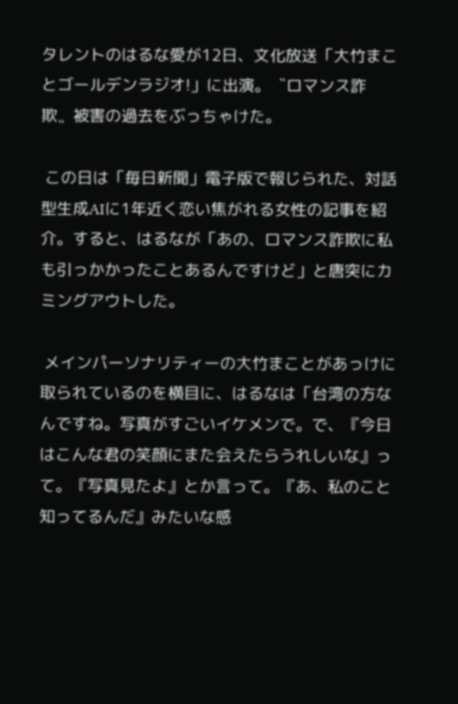タレントのはるな愛が12日、文化放送「大竹まことゴールデンラジオ!」に出演。〝ロマンス詐欺〟被害の過去をぶっちゃけた。

 この日は「毎日新聞」電子版で報じられた、対話型生成AIに1年近く恋い焦がれる女性の記事を紹介。すると、はるなが「あの、ロマンス詐欺に私も引っかかったことあるんですけど」と唐突にカミングアウトした。

 メインパーソナリティーの大竹まことがあっけに取られているのを横目に、はるなは「台湾の方なんですね。写真がすごいイケメンで。で、『今日はこんな君の笑顔にまた会えたらうれしいな』って。『写真見たよ』とか言って。『あ、私のこと知ってるんだ』みたいな感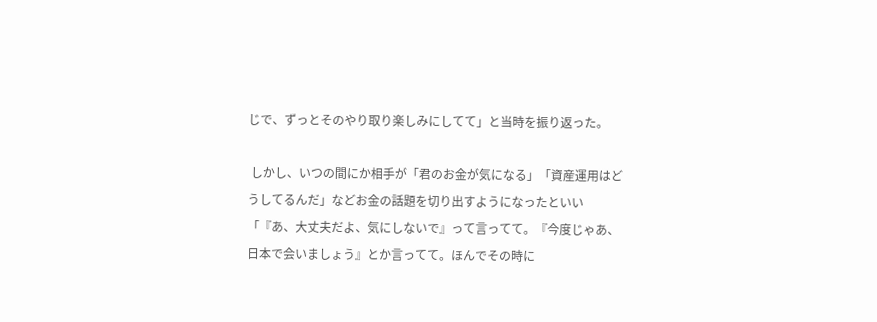じで、ずっとそのやり取り楽しみにしてて」と当時を振り返った。

 しかし、いつの間にか相手が「君のお金が気になる」「資産運用はどうしてるんだ」などお金の話題を切り出すようになったといい「『あ、大丈夫だよ、気にしないで』って言ってて。『今度じゃあ、日本で会いましょう』とか言ってて。ほんでその時に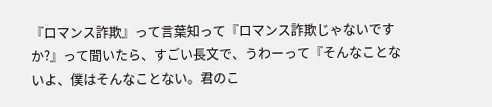『ロマンス詐欺』って言葉知って『ロマンス詐欺じゃないですか?』って聞いたら、すごい長文で、うわーって『そんなことないよ、僕はそんなことない。君のこ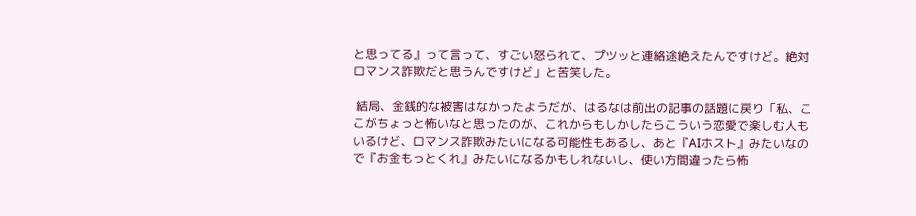と思ってる』って言って、すごい怒られて、プツッと連絡途絶えたんですけど。絶対ロマンス詐欺だと思うんですけど」と苦笑した。

 結局、金銭的な被害はなかったようだが、はるなは前出の記事の話題に戻り「私、ここがちょっと怖いなと思ったのが、これからもしかしたらこういう恋愛で楽しむ人もいるけど、ロマンス詐欺みたいになる可能性もあるし、あと『AIホスト』みたいなので『お金もっとくれ』みたいになるかもしれないし、使い方間違ったら怖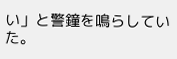い」と警鐘を鳴らしていた。